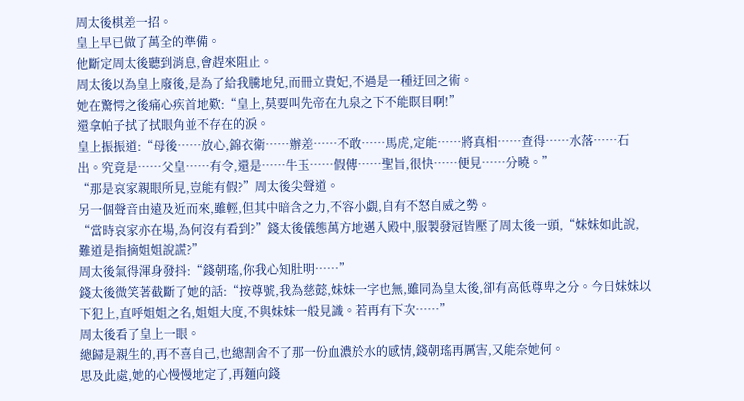周太後棋差一招。
皇上早已做了萬全的準備。
他斷定周太後聽到消息,會趕來阻止。
周太後以為皇上廢後,是為了給我騰地兒,而冊立貴妃,不過是一種迂回之術。
她在驚愕之後痛心疾首地歎:“皇上,莫要叫先帝在九泉之下不能瞑目啊!”
還拿帕子拭了拭眼角並不存在的淚。
皇上振振道:“母後……放心,錦衣衛……辦差……不敢……馬虎,定能……將真相……查得……水落……石出。究竟是……父皇……有令,還是……牛玉……假傳……聖旨,很快……便見……分曉。”
“那是哀家親眼所見,豈能有假?”周太後尖聲道。
另一個聲音由遠及近而來,雖輕,但其中暗含之力,不容小覷,自有不怒自威之勢。
“當時哀家亦在場,為何沒有看到?”錢太後儀態萬方地邁入殿中,服製發冠皆壓了周太後一頭,“妹妹如此說,難道是指摘姐姐說謊?”
周太後氣得渾身發抖:“錢朝瑤,你我心知肚明……”
錢太後微笑著截斷了她的話:“按尊號,我為慈懿,妹妹一字也無,雖同為皇太後,卻有高低尊卑之分。今日妹妹以下犯上,直呼姐姐之名,姐姐大度,不與妹妹一般見識。若再有下次……”
周太後看了皇上一眼。
總歸是親生的,再不喜自己,也總割舍不了那一份血濃於水的感情,錢朝瑤再厲害,又能奈她何。
思及此處,她的心慢慢地定了,再麵向錢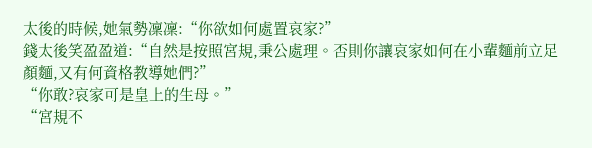太後的時候,她氣勢凜凜:“你欲如何處置哀家?”
錢太後笑盈盈道:“自然是按照宮規,秉公處理。否則你讓哀家如何在小輩麵前立足顏麵,又有何資格教導她們?”
“你敢?哀家可是皇上的生母。”
“宮規不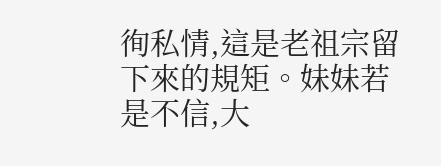徇私情,這是老祖宗留下來的規矩。妹妹若是不信,大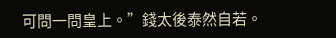可問一問皇上。”錢太後泰然自若。